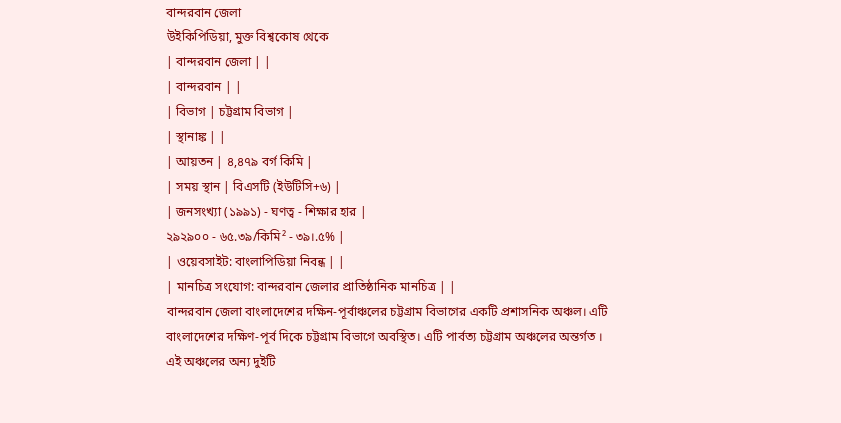বান্দরবান জেলা
উইকিপিডিয়া, মুক্ত বিশ্বকোষ থেকে
| বান্দরবান জেলা | |
| বান্দরবান | |
| বিভাগ | চট্টগ্রাম বিভাগ |
| স্থানাঙ্ক | |
| আয়তন | ৪,৪৭৯ বর্গ কিমি |
| সময় স্থান | বিএসটি (ইউটিসি+৬) |
| জনসংখ্যা (১৯৯১) - ঘণত্ব - শিক্ষার হার |
২৯২৯০০ - ৬৫.৩৯/কিমি² - ৩৯।.৫% |
| ওয়েবসাইট: বাংলাপিডিয়া নিবন্ধ | |
| মানচিত্র সংযোগ: বান্দরবান জেলার প্রাতিষ্ঠানিক মানচিত্র | |
বান্দরবান জেলা বাংলাদেশের দক্ষিন-পূর্বাঞ্চলের চট্টগ্রাম বিভাগের একটি প্রশাসনিক অঞ্চল। এটি বাংলাদেশের দক্ষিণ-পূর্ব দিকে চট্টগ্রাম বিভাগে অবস্থিত। এটি পার্বত্য চট্টগ্রাম অঞ্চলের অন্তর্গত । এই অঞ্চলের অন্য দুইটি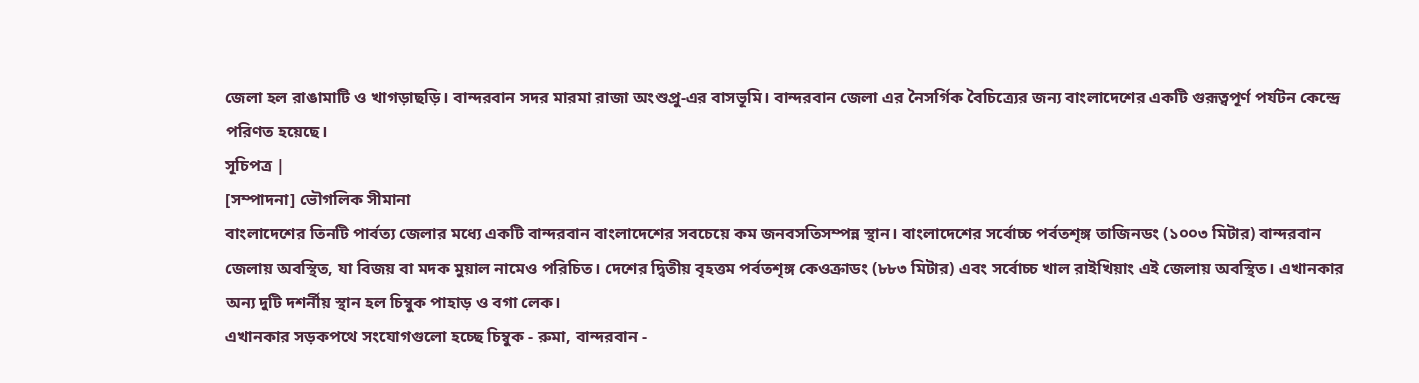জেলা হল রাঙামাটি ও খাগড়াছড়ি। বান্দরবান সদর মারমা রাজা অংশুপ্রু-এর বাসভূমি। বান্দরবান জেলা এর নৈসর্গিক বৈচিত্র্যের জন্য বাংলাদেশের একটি গুরূত্বপূর্ণ পর্যটন কেন্দ্রে পরিণত হয়েছে।
সূচিপত্র |
[সম্পাদনা] ভৌগলিক সীমানা
বাংলাদেশের তিনটি পার্বত্য জেলার মধ্যে একটি বান্দরবান বাংলাদেশের সবচেয়ে কম জনবসতিসম্পন্ন স্থান। বাংলাদেশের সর্বোচ্চ পর্বতশৃঙ্গ তাজিনডং (১০০৩ মিটার) বান্দরবান জেলায় অবস্থিত, যা বিজয় বা মদক মুয়াল নামেও পরিচিত। দেশের দ্বিতীয় বৃহত্তম পর্বতশৃঙ্গ কেওক্রাডং (৮৮৩ মিটার) এবং সর্বোচ্চ খাল রাইখিয়াং এই জেলায় অবস্থিত। এখানকার অন্য দুটি দশর্নীয় স্থান হল চিম্বুক পাহাড় ও বগা লেক।
এখানকার সড়কপথে সংযোগগুলো হচ্ছে চিম্বুক - রুমা, বান্দরবান -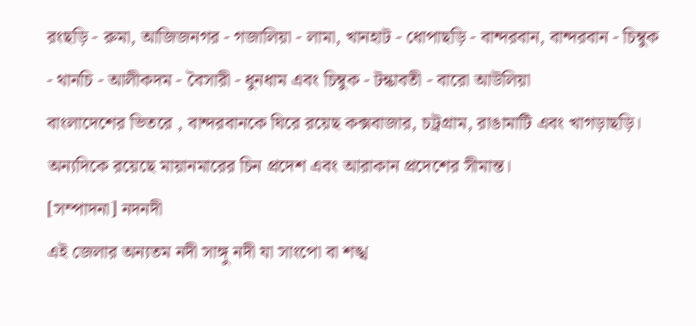রংছড়ি - রুমা, আজিজনগর - গজালিয়া - লামা, খানহাট - ধোপাছড়ি - বান্দরবান, বান্দরবান - চিম্বুক - থানচি - আলীকদম - বৈসারী - ধুনধাম এবং চিম্বুক - টন্কাবতী - বারো আউলিয়া
বাংলাদেশের ভিতরে , বান্দরবানকে ঘিরে রয়েছ কক্সবাজার, চট্রগ্রাম, রাঙামাটি এবং খাগড়াছড়ি। অন্যদিকে রয়েছে মায়ানমারের চিন প্রদেশ এবং আরাকান প্রদেশের সীমান্ত।
[সম্পাদনা] নদনদী
এই জেলার অন্যতম নদী সাঙ্গু নদী যা সাংপো বা শঙ্খ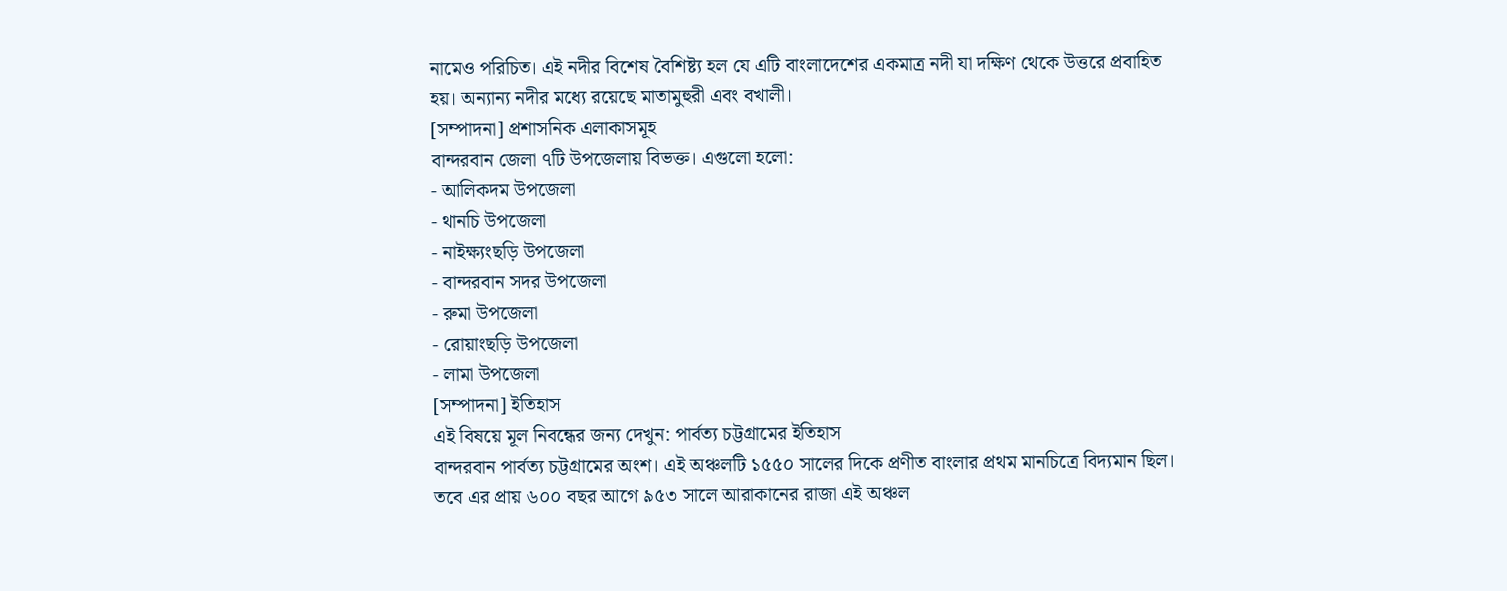নামেও পরিচিত। এই নদীর বিশেষ বৈশিষ্ট্য হল যে এটি বাংলাদেশের একমাত্র নদী যা দক্ষিণ থেকে উত্তরে প্রবাহিত হয়। অন্যান্য নদীর মধ্যে রয়েছে মাতামুহুরী এবং বখালী।
[সম্পাদনা] প্রশাসনিক এলাকাসমূহ
বান্দরবান জেলা ৭টি উপজেলায় বিভক্ত। এগুলো হলো:
- আলিকদম উপজেলা
- থানচি উপজেলা
- নাইক্ষ্যংছড়ি উপজেলা
- বান্দরবান সদর উপজেলা
- রুমা উপজেলা
- রোয়াংছড়ি উপজেলা
- লামা উপজেলা
[সম্পাদনা] ইতিহাস
এই বিষয়ে মূল নিবন্ধের জন্য দেখুন: পার্বত্য চট্টগ্রামের ইতিহাস
বান্দরবান পার্বত্য চট্টগ্রামের অংশ। এই অঞ্চলটি ১৫৫০ সালের দিকে প্রণীত বাংলার প্রথম মানচিত্রে বিদ্যমান ছিল। তবে এর প্রায় ৬০০ বছর আগে ৯৫৩ সালে আরাকানের রাজা এই অঞ্চল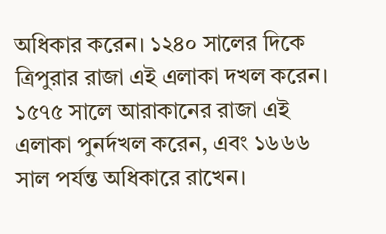অধিকার করেন। ১২৪০ সালের দিকে ত্রিপুরার রাজা এই এলাকা দখল করেন। ১৫৭৫ সালে আরাকানের রাজা এই এলাকা পুনর্দখল করেন, এবং ১৬৬৬ সাল পর্যন্ত অধিকারে রাখেন।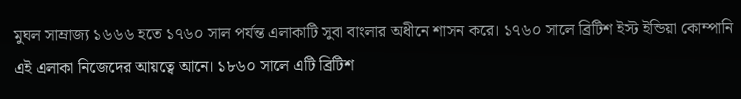মুঘল সাম্রাজ্য ১৬৬৬ হতে ১৭৬০ সাল পর্যন্ত এলাকাটি সুবা বাংলার অধীনে শাসন করে। ১৭৬০ সালে ব্রিটিশ ইস্ট ইন্ডিয়া কোম্পানি এই এলাকা নিজেদের আয়ত্বে আনে। ১৮৬০ সালে এটি ব্রিটিশ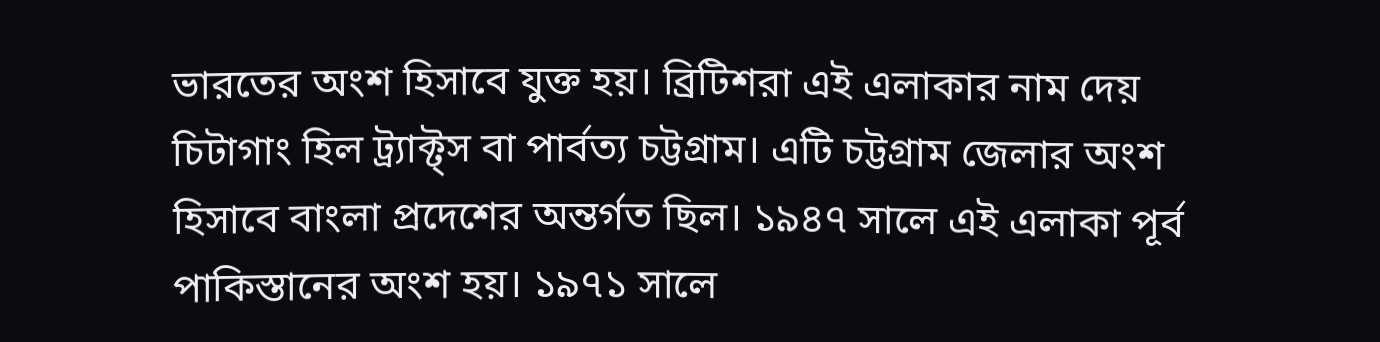ভারতের অংশ হিসাবে যুক্ত হয়। ব্রিটিশরা এই এলাকার নাম দেয় চিটাগাং হিল ট্র্যাক্ট্স বা পার্বত্য চট্টগ্রাম। এটি চট্টগ্রাম জেলার অংশ হিসাবে বাংলা প্রদেশের অন্তর্গত ছিল। ১৯৪৭ সালে এই এলাকা পূর্ব পাকিস্তানের অংশ হয়। ১৯৭১ সালে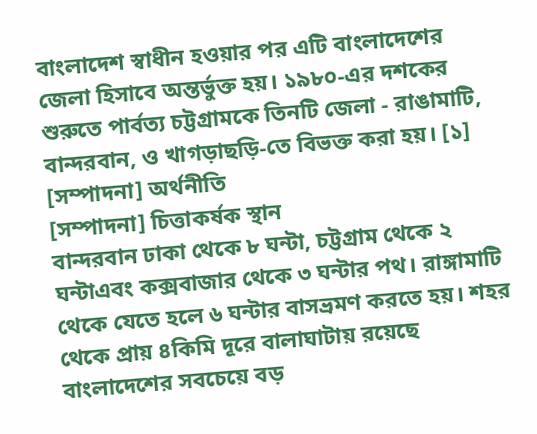বাংলাদেশ স্বাধীন হওয়ার পর এটি বাংলাদেশের জেলা হিসাবে অন্তর্ভুক্ত হয়। ১৯৮০-এর দশকের শুরুতে পার্বত্য চট্টগ্রামকে তিনটি জেলা - রাঙামাটি, বান্দরবান, ও খাগড়াছড়ি-তে বিভক্ত করা হয়। [১]
[সম্পাদনা] অর্থনীতি
[সম্পাদনা] চিত্তাকর্ষক স্থান
বান্দরবান ঢাকা থেকে ৮ ঘন্টা, চট্টগ্রাম থেকে ২ ঘন্টাএবং কক্সবাজার থেকে ৩ ঘন্টার পথ। রাঙ্গামাটি থেকে যেতে হলে ৬ ঘন্টার বাসভ্রমণ করতে হয়। শহর থেকে প্রায় ৪কিমি দূরে বালাঘাটায় রয়েছে বাংলাদেশের সবচেয়ে বড়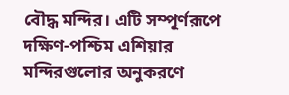বৌদ্ধ মন্দির। এটি সম্পূর্ণরূপে দক্ষিণ-পশ্চিম এশিয়ার মন্দিরগুলোর অনুকরণে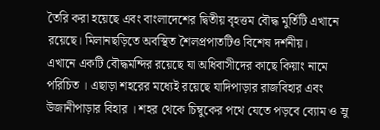তৈরি করা হয়েছে এবং বাংলাদেশের দ্বিতীয় বৃহত্তম বৌদ্ধ মুর্তিটি এখানে রয়েছে। মিলানছড়িতে অবস্থিত শৈলপ্রপাতটিও বিশেষ দর্শনীয়।
এখানে একটি বৌদ্ধমন্দির রয়েছে যা অধিবাসীদের কাছে কিয়াং নামে পরিচিত । এছাড়া শহরের মধ্যেই রয়েছে যাদিপাড়ার রাজবিহার এবং উজানীপাড়ার বিহার । শহর থেকে চিম্বুকের পথে যেতে পড়বে ব্যোম ও ম্রু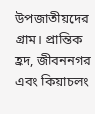উপজাতীয়দের গ্রাম। প্রান্তিক হ্রদ, জীবননগর এবং কিয়াচলং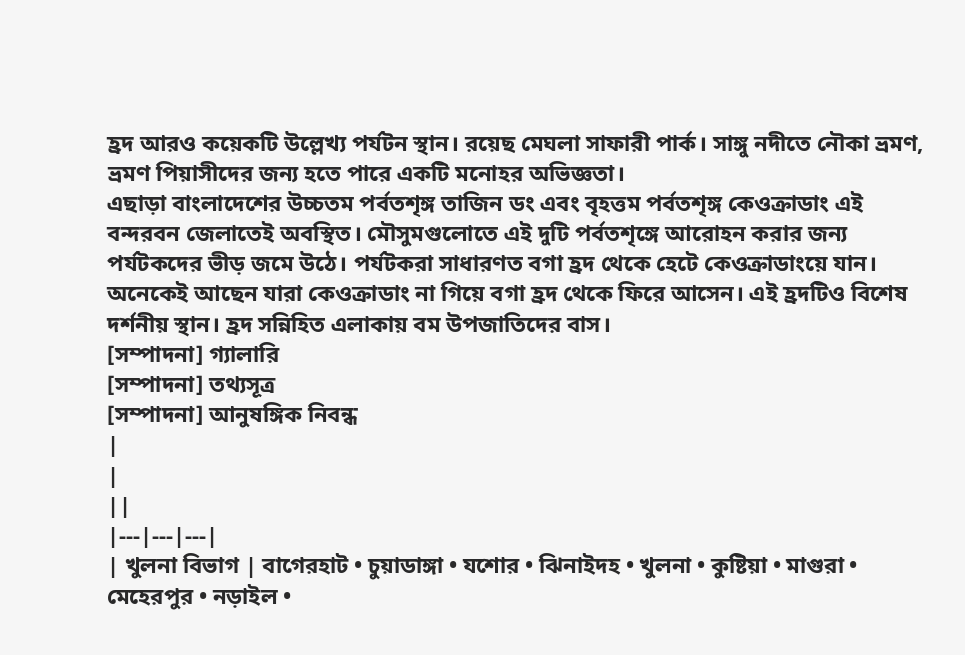হ্রদ আরও কয়েকটি উল্লেখ্য পর্যটন স্থান। রয়েছ মেঘলা সাফারী পার্ক। সাঙ্গু নদীতে নৌকা ভ্রমণ, ভ্রমণ পিয়াসীদের জন্য হতে পারে একটি মনোহর অভিজ্ঞতা।
এছাড়া বাংলাদেশের উচ্চতম পর্বতশৃঙ্গ তাজিন ডং এবং বৃহত্তম পর্বতশৃঙ্গ কেওক্রাডাং এই বন্দরবন জেলাতেই অবস্থিত। মৌসুমগুলোতে এই দুটি পর্বতশৃঙ্গে আরোহন করার জন্য পর্যটকদের ভীড় জমে উঠে। পর্যটকরা সাধারণত বগা হ্রদ থেকে হেটে কেওক্রাডাংয়ে যান। অনেকেই আছেন যারা কেওক্রাডাং না গিয়ে বগা হ্রদ থেকে ফিরে আসেন। এই হ্রদটিও বিশেষ দর্শনীয় স্থান। হ্রদ সন্নিহিত এলাকায় বম উপজাতিদের বাস।
[সম্পাদনা] গ্যালারি
[সম্পাদনা] তথ্যসূত্র
[সম্পাদনা] আনুষঙ্গিক নিবন্ধ
|
|
||
|---|---|---|
| খুলনা বিভাগ | বাগেরহাট • চুয়াডাঙ্গা • যশোর • ঝিনাইদহ • খুলনা • কুষ্টিয়া • মাগুরা • মেহেরপুর • নড়াইল •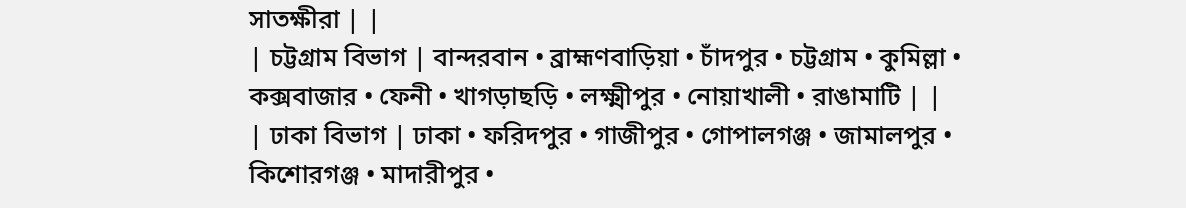সাতক্ষীরা | |
| চট্টগ্রাম বিভাগ | বান্দরবান • ব্রাহ্মণবাড়িয়া • চাঁদপুর • চট্টগ্রাম • কুমিল্লা • কক্সবাজার • ফেনী • খাগড়াছড়ি • লক্ষ্মীপুর • নোয়াখালী • রাঙামাটি | |
| ঢাকা বিভাগ | ঢাকা • ফরিদপুর • গাজীপুর • গোপালগঞ্জ • জামালপুর • কিশোরগঞ্জ • মাদারীপুর •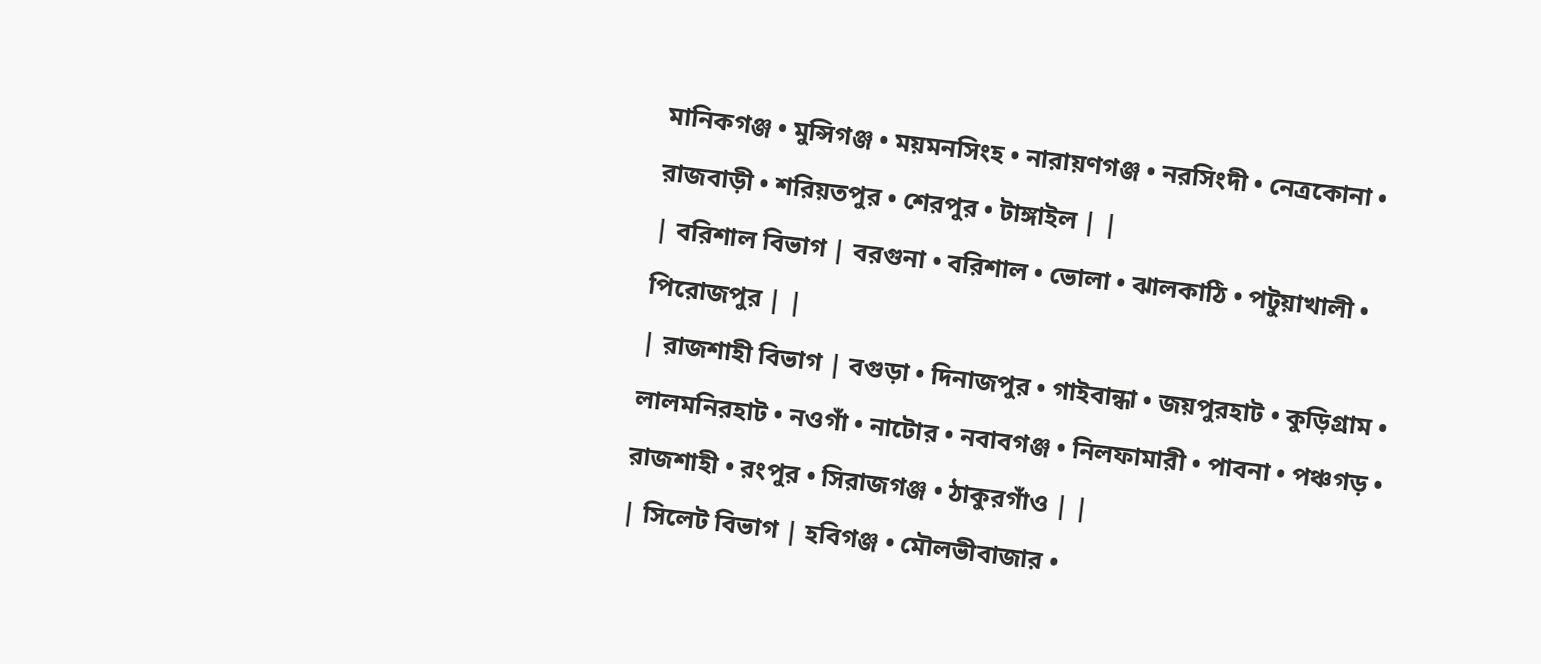মানিকগঞ্জ • মুন্সিগঞ্জ • ময়মনসিংহ • নারায়ণগঞ্জ • নরসিংদী • নেত্রকোনা • রাজবাড়ী • শরিয়তপুর • শেরপুর • টাঙ্গাইল | |
| বরিশাল বিভাগ | বরগুনা • বরিশাল • ভোলা • ঝালকাঠি • পটুয়াখালী • পিরোজপুর | |
| রাজশাহী বিভাগ | বগুড়া • দিনাজপুর • গাইবান্ধা • জয়পুরহাট • কুড়িগ্রাম • লালমনিরহাট • নওগাঁ • নাটোর • নবাবগঞ্জ • নিলফামারী • পাবনা • পঞ্চগড় • রাজশাহী • রংপুর • সিরাজগঞ্জ • ঠাকুরগাঁও | |
| সিলেট বিভাগ | হবিগঞ্জ • মৌলভীবাজার •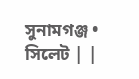সুনামগঞ্জ • সিলেট | |